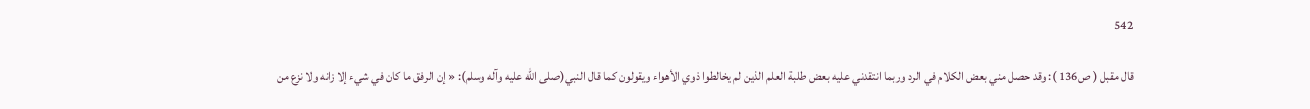542

قال مقبل ( ص136 ): وقد حصل مني بعض الكلام في الرد وربما انتقدني عليه بعض طلبة العلم الذين لم يخالطوا ذوي الأهواء ويقولون كما قال النبي(صلى الله عليه وآله وسلم): « إن الرفق ما كان في شيء إلا زانه ولا نزع من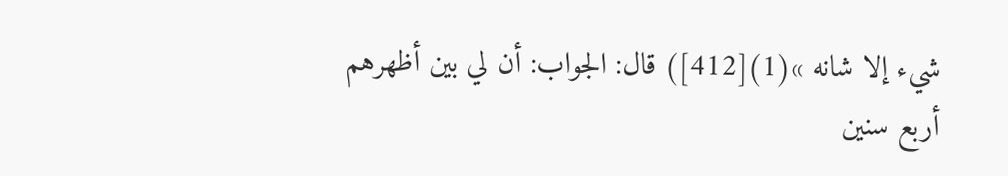شيء إلا شانه »(1)[412]) قال: الجواب: أن لي بين أظهرهم أربع سنين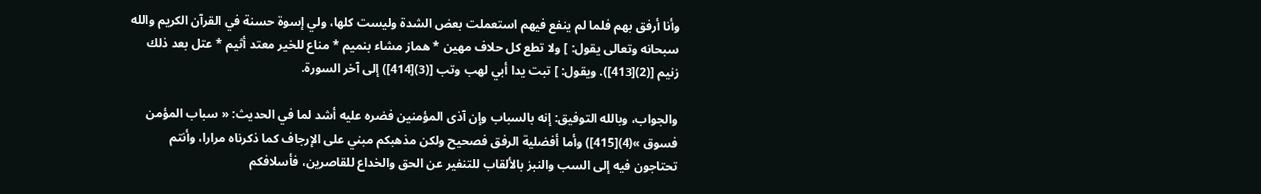وأنا أرفق بهم فلما لم ينفع فيهم استعملت بعض الشدة وليست كلها، ولي إسوة حسنة في القرآن الكريم والله سبحانه وتعالى يقول: ] ولا تطع كل حلاف مهين * هماز مشاء بنميم * مناع للخير معتد أثيم * عتل بعد ذلك زنيم [(2)[413]). ويقول: ] تبت يدا أبي لهب وتب [(3)[414]) إلى آخر السورة.

والجواب، وبالله التوفيق: إنه بالسباب وإن آذى المؤمنين فضره عليه أشد لما في الحديث: « سباب المؤمن فسوق »(4)[415]) وأما أفضلية الرفق فصحيح ولكن مذهبكم مبني على الإرجاف كما ذكرناه مرارا، وأنتم تحتاجون فيه إلى السب والنبز بالألقاب للتنفير عن الحق والخداع للقاصرين، فأسلافكم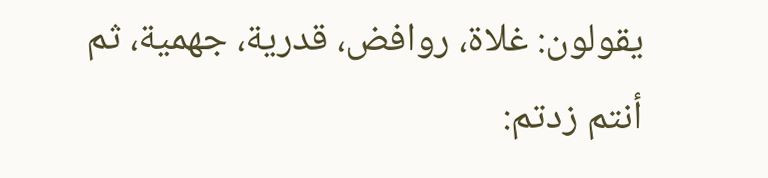يقولون: غلاة، روافض، قدرية، جهمية، ثم أنتم زدتم: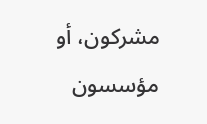مشركون، أو مؤسسون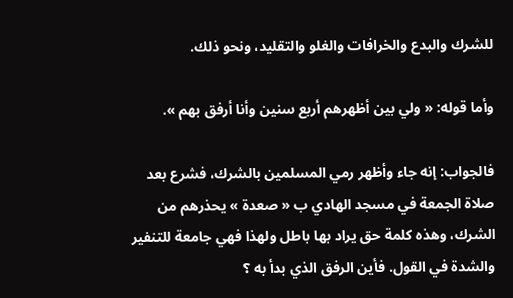للشرك والبدع والخرافات والغلو والتقليد، ونحو ذلك.

وأما قوله: « ولي بين أظهرهم أربع سنين وأنا أرفق بهم ».

فالجواب: إنه جاء وأظهر رمي المسلمين بالشرك، فشرع بعد صلاة الجمعة في مسجد الهادي ب « صعدة » يحذرهم من الشرك، وهذه كلمة حق يراد بها باطل ولهذا فهي جامعة للتنفير والشدة في القول. فأين الرفق الذي بدأ به ؟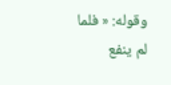وقوله: « فلما لم ينفع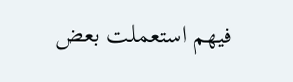فيهم استعملت بعض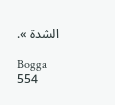الشدة ».

Bogga 554